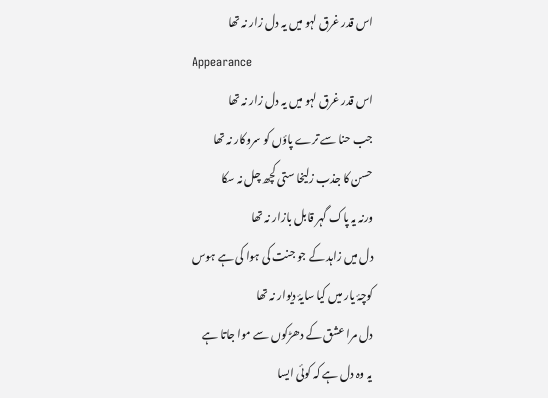اس قدر غرق لہو میں یہ دل زار نہ تھا
Appearance
اس قدر غرق لہو میں یہ دل زار نہ تھا
جب حنا سے ترے پاؤں کو سروکار نہ تھا
حسن کا جذب زلیخا ستی کچھ چل نہ سکا
ورنہ یہ پاک گہر قابل بازار نہ تھا
دل میں زاہد کے جو جنت کی ہوا کی ہے ہوس
کوچۂ یار میں کیا سایۂ دیوار نہ تھا
دل مرا عشق کے دھڑکوں سے موا جاتا ہے
یہ وہ دل ہے کہ کوئی ایسا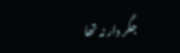جگر دار نہ تھا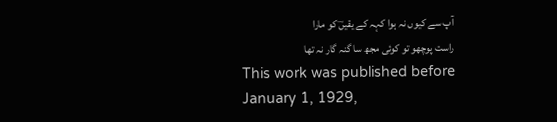آپ سے کیوں نہ ہوا کہہ کے یقیںؔ کو مارا
راست پوچھو تو کوئی مجھ سا گنہ گار نہ تھا
This work was published before January 1, 1929,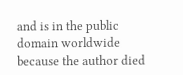and is in the public domain worldwide because the author died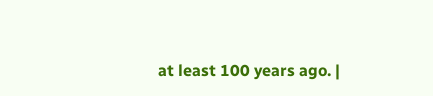at least 100 years ago. |